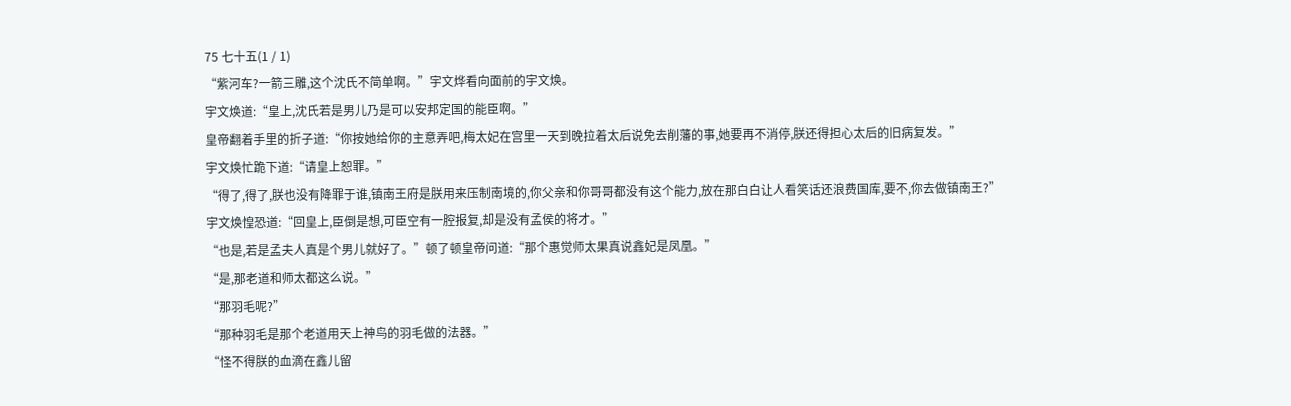75 七十五(1 / 1)
“紫河车?一箭三雕,这个沈氏不简单啊。”宇文烨看向面前的宇文焕。
宇文焕道:“皇上,沈氏若是男儿乃是可以安邦定国的能臣啊。”
皇帝翻着手里的折子道:“你按她给你的主意弄吧,梅太妃在宫里一天到晚拉着太后说免去削藩的事,她要再不消停,朕还得担心太后的旧病复发。”
宇文焕忙跪下道:“请皇上恕罪。”
“得了,得了,朕也没有降罪于谁,镇南王府是朕用来压制南境的,你父亲和你哥哥都没有这个能力,放在那白白让人看笑话还浪费国库,要不,你去做镇南王?”
宇文焕惶恐道:“回皇上,臣倒是想,可臣空有一腔报复,却是没有孟侯的将才。”
“也是,若是孟夫人真是个男儿就好了。”顿了顿皇帝问道:“那个惠觉师太果真说鑫妃是凤凰。”
“是,那老道和师太都这么说。”
“那羽毛呢?”
“那种羽毛是那个老道用天上神鸟的羽毛做的法器。”
“怪不得朕的血滴在鑫儿留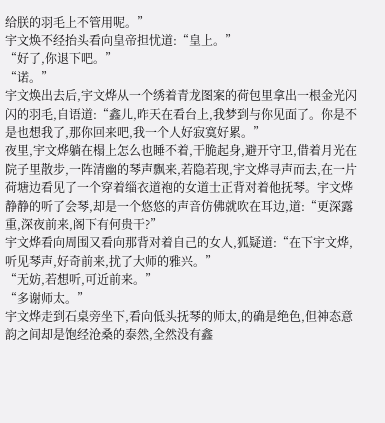给朕的羽毛上不管用呢。”
宇文焕不经抬头看向皇帝担忧道:“皇上。”
“好了,你退下吧。”
“诺。”
宇文焕出去后,宇文烨从一个绣着青龙图案的荷包里拿出一根金光闪闪的羽毛,自语道:“鑫儿,昨天在看台上,我梦到与你见面了。你是不是也想我了,那你回来吧,我一个人好寂寞好累。”
夜里,宇文烨躺在榻上怎么也睡不着,干脆起身,避开守卫,借着月光在院子里散步,一阵清幽的琴声飘来,若隐若现,宇文烨寻声而去,在一片荷塘边看见了一个穿着缁衣道袍的女道士正背对着他抚琴。宇文烨静静的听了会琴,却是一个悠悠的声音仿佛就吹在耳边,道:“更深露重,深夜前来,阁下有何贵干?”
宇文烨看向周围又看向那背对着自己的女人,狐疑道:“在下宇文烨,听见琴声,好奇前来,扰了大师的雅兴。”
“无妨,若想听,可近前来。”
“多谢师太。”
宇文烨走到石桌旁坐下,看向低头抚琴的师太,的确是绝色,但神态意韵之间却是饱经沧桑的泰然,全然没有鑫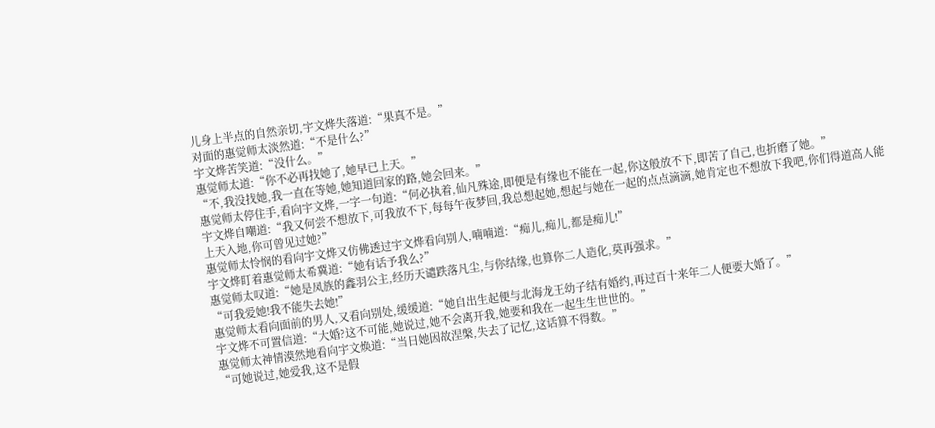儿身上半点的自然亲切,宇文烨失落道:“果真不是。”
对面的惠觉师太淡然道:“不是什么?”
宇文烨苦笑道:“没什么。”
惠觉师太道:“你不必再找她了,她早已上天。”
“不,我没找她,我一直在等她,她知道回家的路,她会回来。”
惠觉师太停住手,看向宇文烨,一字一句道:“何必执着,仙凡殊途,即便是有缘也不能在一起,你这般放不下,即苦了自己,也折磨了她。”
宇文烨自嘲道:“我又何尝不想放下,可我放不下,每每午夜梦回,我总想起她,想起与她在一起的点点滴滴,她肯定也不想放下我吧,你们得道高人能上天入地,你可曾见过她?”
惠觉师太怜悯的看向宇文烨又仿佛透过宇文烨看向别人,喃喃道:“痴儿,痴儿,都是痴儿!”
宇文烨盯着惠觉师太希冀道:“她有话予我么?”
惠觉师太叹道:“她是凤族的鑫羽公主,经历天谴跌落凡尘,与你结缘,也算你二人造化,莫再强求。”
“可我爱她!我不能失去她!”
惠觉师太看向面前的男人,又看向别处,缓缓道:“她自出生起便与北海龙王幼子结有婚约,再过百十来年二人便要大婚了。”
宇文烨不可置信道:“大婚?这不可能,她说过,她不会离开我,她要和我在一起生生世世的。”
惠觉师太神情漠然地看向宇文焕道:“当日她因故涅槃,失去了记忆,这话算不得数。”
“可她说过,她爱我,这不是假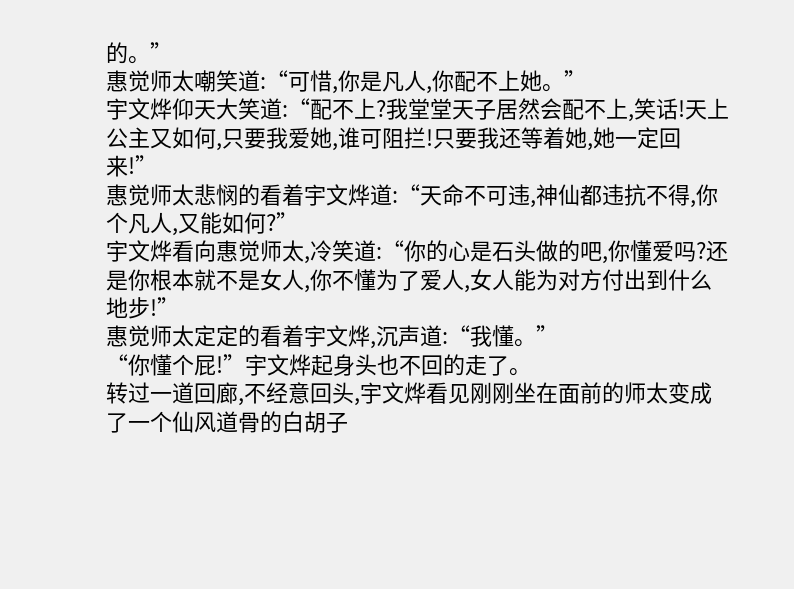的。”
惠觉师太嘲笑道:“可惜,你是凡人,你配不上她。”
宇文烨仰天大笑道:“配不上?我堂堂天子居然会配不上,笑话!天上公主又如何,只要我爱她,谁可阻拦!只要我还等着她,她一定回来!”
惠觉师太悲悯的看着宇文烨道:“天命不可违,神仙都违抗不得,你个凡人,又能如何?”
宇文烨看向惠觉师太,冷笑道:“你的心是石头做的吧,你懂爱吗?还是你根本就不是女人,你不懂为了爱人,女人能为对方付出到什么地步!”
惠觉师太定定的看着宇文烨,沉声道:“我懂。”
“你懂个屁!”宇文烨起身头也不回的走了。
转过一道回廊,不经意回头,宇文烨看见刚刚坐在面前的师太变成了一个仙风道骨的白胡子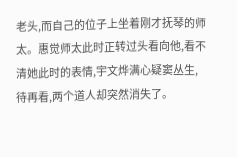老头,而自己的位子上坐着刚才抚琴的师太。惠觉师太此时正转过头看向他,看不清她此时的表情,宇文烨满心疑窦丛生,待再看,两个道人却突然消失了。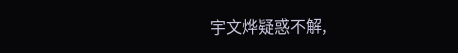宇文烨疑惑不解,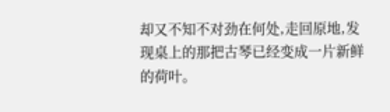却又不知不对劲在何处,走回原地,发现桌上的那把古琴已经变成一片新鲜的荷叶。